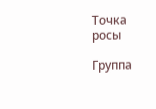Точка росы

Группа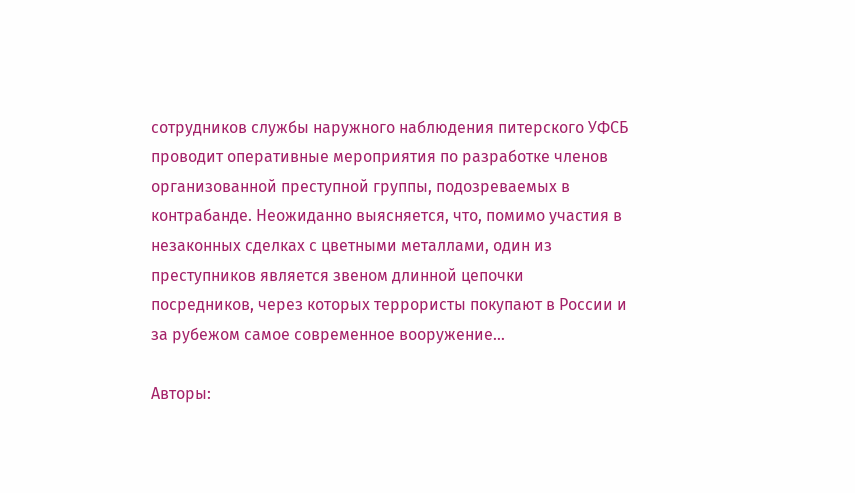сотрудников службы наружного наблюдения питерского УФСБ проводит оперативные мероприятия по разработке членов организованной преступной группы, подозреваемых в контрабанде. Неожиданно выясняется, что, помимо участия в незаконных сделках с цветными металлами, один из преступников является звеном длинной цепочки посредников, через которых террористы покупают в России и за рубежом самое современное вооружение…

Авторы: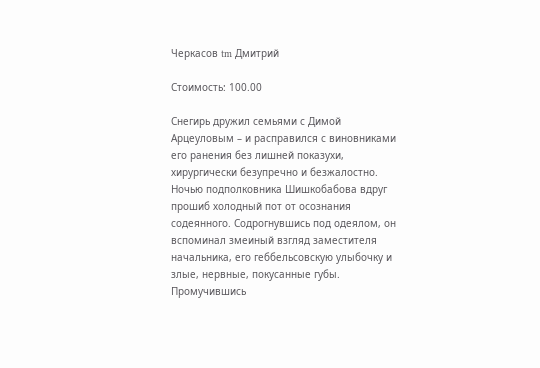Черкасов tm Дмитрий

Стоимость: 100.00

Снегирь дружил семьями с Димой Арцеуловым – и расправился с виновниками его ранения без лишней показухи, хирургически безупречно и безжалостно.
Ночью подполковника Шишкобабова вдруг прошиб холодный пот от осознания содеянного. Содрогнувшись под одеялом, он вспоминал змеиный взгляд заместителя начальника, его геббельсовскую улыбочку и злые, нервные, покусанные губы. Промучившись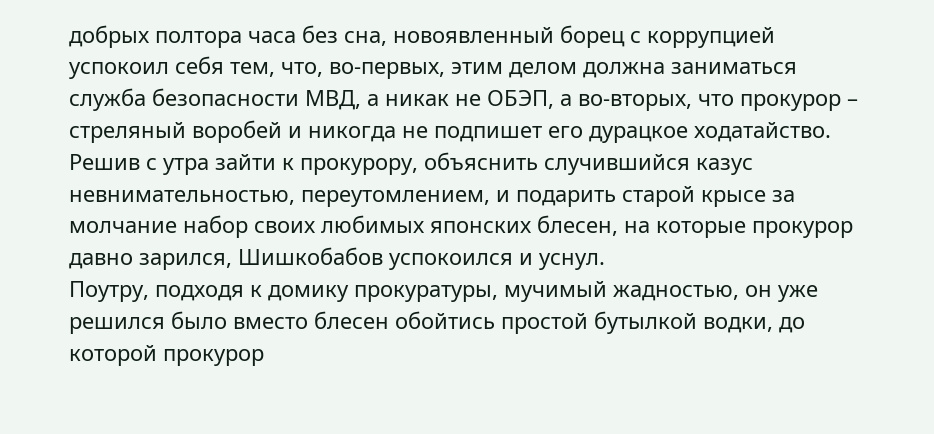добрых полтора часа без сна, новоявленный борец с коррупцией успокоил себя тем, что, во-первых, этим делом должна заниматься служба безопасности МВД, а никак не ОБЭП, а во-вторых, что прокурор – стреляный воробей и никогда не подпишет его дурацкое ходатайство. Решив с утра зайти к прокурору, объяснить случившийся казус невнимательностью, переутомлением, и подарить старой крысе за молчание набор своих любимых японских блесен, на которые прокурор давно зарился, Шишкобабов успокоился и уснул.
Поутру, подходя к домику прокуратуры, мучимый жадностью, он уже решился было вместо блесен обойтись простой бутылкой водки, до которой прокурор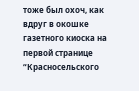тоже был охоч, как вдруг в окошке газетного киоска на первой странице “Красносельского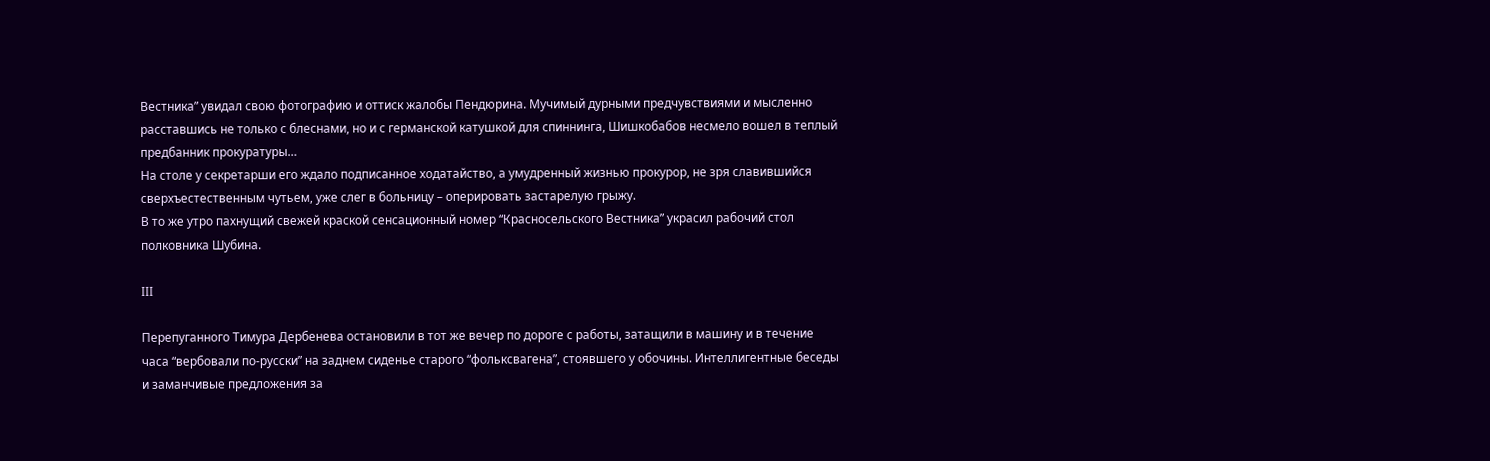Вестника” увидал свою фотографию и оттиск жалобы Пендюрина. Мучимый дурными предчувствиями и мысленно расставшись не только с блеснами, но и с германской катушкой для спиннинга, Шишкобабов несмело вошел в теплый предбанник прокуратуры…
На столе у секретарши его ждало подписанное ходатайство, а умудренный жизнью прокурор, не зря славившийся сверхъестественным чутьем, уже слег в больницу – оперировать застарелую грыжу.
В то же утро пахнущий свежей краской сенсационный номер “Красносельского Вестника” украсил рабочий стол полковника Шубина.

III

Перепуганного Тимура Дербенева остановили в тот же вечер по дороге с работы, затащили в машину и в течение часа “вербовали по-русски” на заднем сиденье старого “фольксвагена”, стоявшего у обочины. Интеллигентные беседы и заманчивые предложения за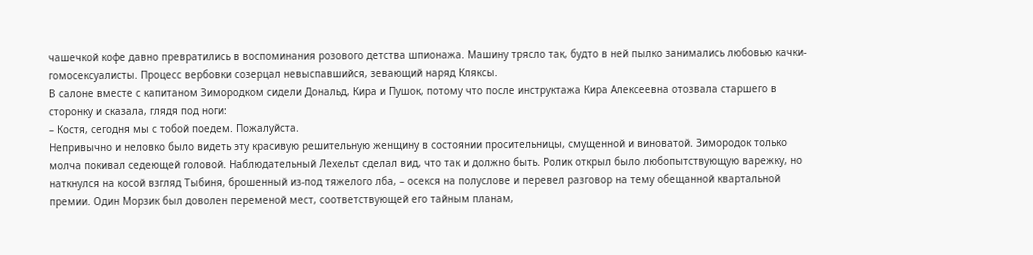чашечкой кофе давно превратились в воспоминания розового детства шпионажа. Машину трясло так, будто в ней пылко занимались любовью качки-гомосексуалисты. Процесс вербовки созерцал невыспавшийся, зевающий наряд Кляксы.
В салоне вместе с капитаном Зимородком сидели Дональд, Кира и Пушок, потому что после инструктажа Кира Алексеевна отозвала старшего в сторонку и сказала, глядя под ноги:
– Костя, сегодня мы с тобой поедем. Пожалуйста.
Непривычно и неловко было видеть эту красивую решительную женщину в состоянии просительницы, смущенной и виноватой. Зимородок только молча покивал седеющей головой. Наблюдательный Лехельт сделал вид, что так и должно быть. Ролик открыл было любопытствующую варежку, но наткнулся на косой взгляд Тыбиня, брошенный из-под тяжелого лба, – осекся на полуслове и перевел разговор на тему обещанной квартальной премии. Один Морзик был доволен переменой мест, соответствующей его тайным планам,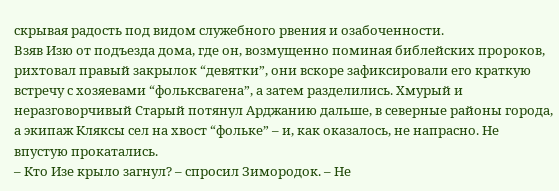скрывая радость под видом служебного рвения и озабоченности.
Взяв Изю от подъезда дома, где он, возмущенно поминая библейских пророков, рихтовал правый закрылок “девятки”, они вскоре зафиксировали его краткую встречу с хозяевами “фольксвагена”, а затем разделились. Хмурый и неразговорчивый Старый потянул Арджанию дальше, в северные районы города, а экипаж Кляксы сел на хвост “фольке” – и, как оказалось, не напрасно. Не впустую прокатались.
– Кто Изе крыло загнул? – спросил Зимородок. – Не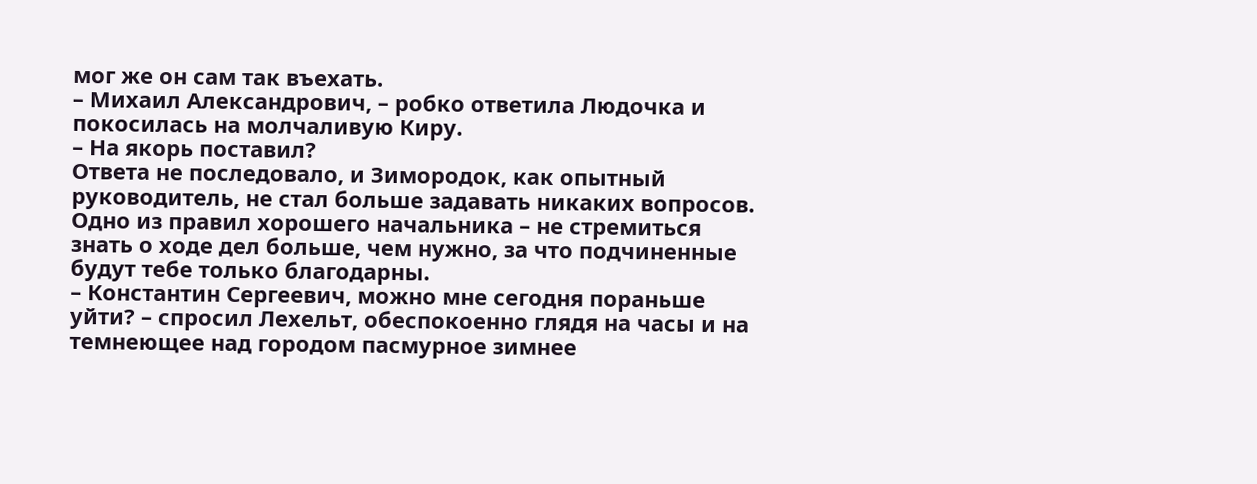мог же он сам так въехать.
– Михаил Александрович, – робко ответила Людочка и покосилась на молчаливую Киру.
– На якорь поставил?
Ответа не последовало, и Зимородок, как опытный руководитель, не стал больше задавать никаких вопросов. Одно из правил хорошего начальника – не стремиться знать о ходе дел больше, чем нужно, за что подчиненные будут тебе только благодарны.
– Константин Сергеевич, можно мне сегодня пораньше уйти? – спросил Лехельт, обеспокоенно глядя на часы и на темнеющее над городом пасмурное зимнее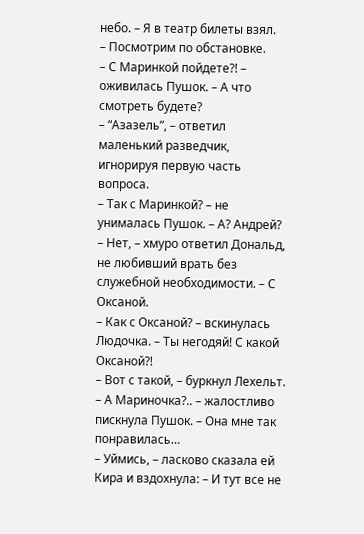небо. – Я в театр билеты взял.
– Посмотрим по обстановке.
– С Маринкой пойдете?! – оживилась Пушок. – А что смотреть будете?
– “Азазель”, – ответил маленький разведчик, игнорируя первую часть вопроса.
– Так с Маринкой? – не унималась Пушок. – А? Андрей?
– Нет, – хмуро ответил Дональд, не любивший врать без служебной необходимости. – С Оксаной.
– Как с Оксаной? – вскинулась Людочка. – Ты негодяй! С какой Оксаной?!
– Вот с такой, – буркнул Лехельт.
– А Мариночка?.. – жалостливо пискнула Пушок. – Она мне так понравилась…
– Уймись, – ласково сказала ей Кира и вздохнула: – И тут все не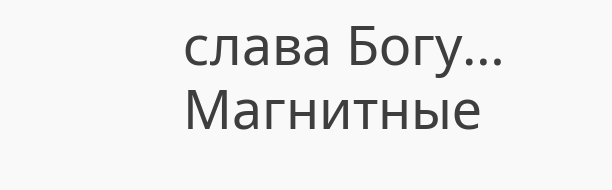слава Богу… Магнитные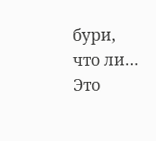бури, что ли…
Это